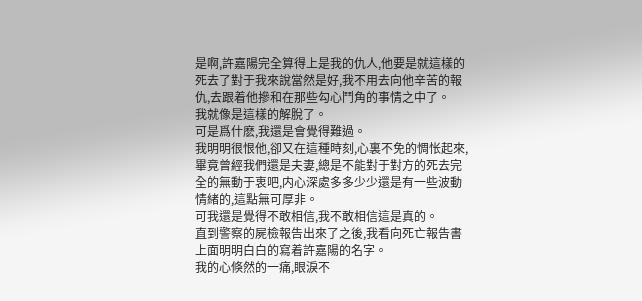是啊,許嘉陽完全算得上是我的仇人,他要是就這樣的死去了對于我來說當然是好,我不用去向他辛苦的報仇,去跟着他摻和在那些勾心鬥角的事情之中了。
我就像是這樣的解脫了。
可是爲什麽,我還是會覺得難過。
我明明很恨他,卻又在這種時刻,心裏不免的惆怅起來,畢竟曾經我們還是夫妻,總是不能對于對方的死去完全的無動于衷吧,内心深處多多少少還是有一些波動情緒的,這點無可厚非。
可我還是覺得不敢相信,我不敢相信這是真的。
直到警察的屍檢報告出來了之後,我看向死亡報告書上面明明白白的寫着許嘉陽的名字。
我的心倏然的一痛,眼淚不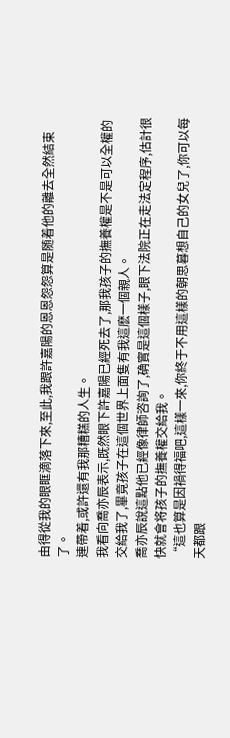由得從我的眼眶滴落下來,至此,我跟許嘉陽的恩恩怨怨算是随着他的離去全然結束了。
連帶着,或許還有我那糟糕的人生。
我看向喬亦辰表示,既然眼下許嘉陽已經死去了,那我孩子的撫養權是不是可以全權的交給我了,畢竟孩子在這個世界上面隻有我這麽一個親人。
喬亦辰說這點他已經像律師咨詢了,确實是這個樣子,眼下法院正在走法定程序,估計很快就會将孩子的撫養權交給我。
“這也算是因禍得福吧,這樣一來,你終于不用這樣的朝思暮想自己的女兒了,你可以每天都跟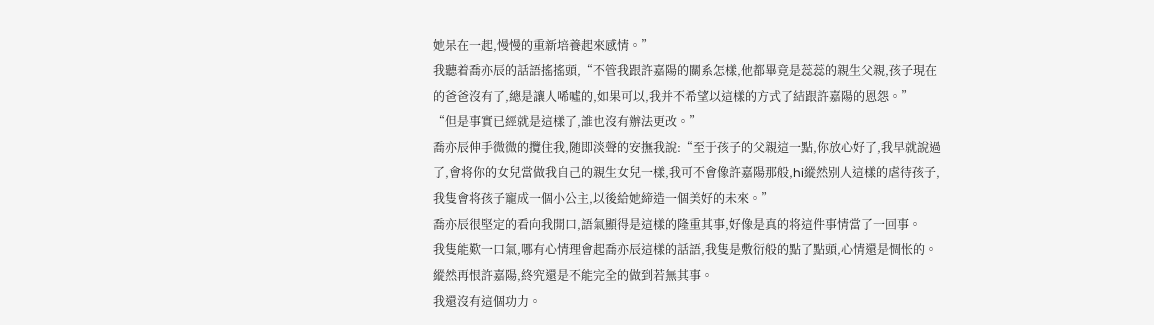她呆在一起,慢慢的重新培養起來感情。”
我聽着喬亦辰的話語搖搖頭,“不管我跟許嘉陽的關系怎樣,他都畢竟是蕊蕊的親生父親,孩子現在的爸爸沒有了,總是讓人唏噓的,如果可以,我并不希望以這樣的方式了結跟許嘉陽的恩怨。”
“但是事實已經就是這樣了,誰也沒有辦法更改。”
喬亦辰伸手微微的攬住我,随即淡聲的安撫我說:“至于孩子的父親這一點,你放心好了,我早就說過了,會将你的女兒當做我自己的親生女兒一樣,我可不會像許嘉陽那般,hi縱然别人這樣的虐待孩子,我隻會将孩子寵成一個小公主,以後給她締造一個美好的未來。”
喬亦辰很堅定的看向我開口,語氣顯得是這樣的隆重其事,好像是真的将這件事情當了一回事。
我隻能歎一口氣,哪有心情理會起喬亦辰這樣的話語,我隻是敷衍般的點了點頭,心情還是惆怅的。
縱然再恨許嘉陽,終究還是不能完全的做到若無其事。
我還沒有這個功力。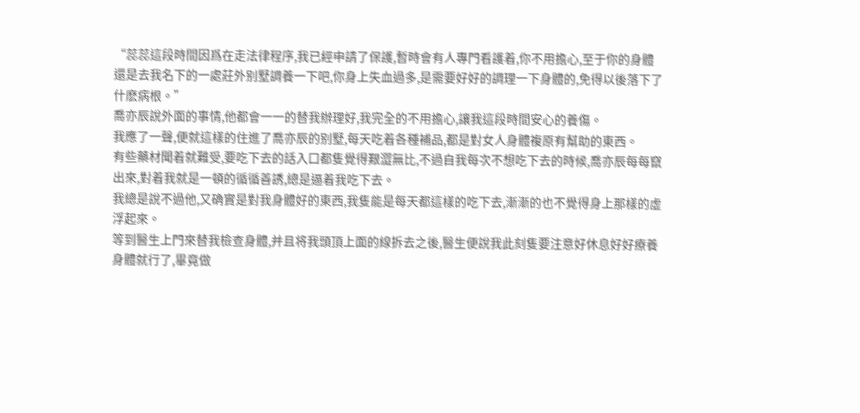“蕊蕊這段時間因爲在走法律程序,我已經申請了保護,暫時會有人專門看護着,你不用擔心,至于你的身體還是去我名下的一處莊外别墅調養一下吧,你身上失血過多,是需要好好的調理一下身體的,免得以後落下了什麽病根。”
喬亦辰說外面的事情,他都會一一的替我辦理好,我完全的不用擔心,讓我這段時間安心的養傷。
我應了一聲,便就這樣的住進了喬亦辰的别墅,每天吃着各種補品,都是對女人身體複原有幫助的東西。
有些藥材聞着就難受,要吃下去的話入口都隻覺得艱澀無比,不過自我每次不想吃下去的時候,喬亦辰每每竄出來,對着我就是一頓的循循善誘,總是逼着我吃下去。
我總是說不過他,又确實是對我身體好的東西,我隻能是每天都這樣的吃下去,漸漸的也不覺得身上那樣的虛浮起來。
等到醫生上門來替我檢查身體,并且将我頭頂上面的線拆去之後,醫生便說我此刻隻要注意好休息好好療養身體就行了,畢竟做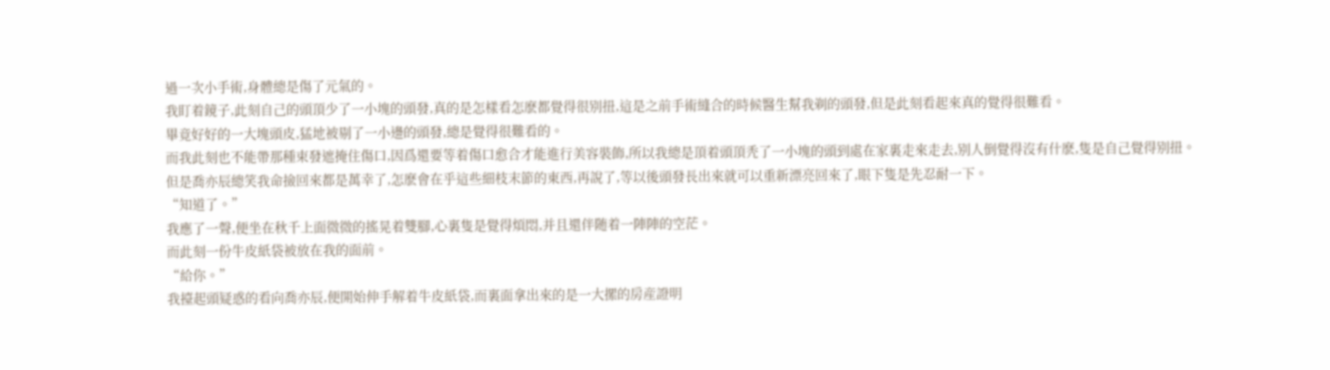過一次小手術,身體總是傷了元氣的。
我盯着鏡子,此刻自己的頭頂少了一小塊的頭發,真的是怎樣看怎麽都覺得很别扭,這是之前手術縫合的時候醫生幫我剃的頭發,但是此刻看起來真的覺得很難看。
畢竟好好的一大塊頭皮,猛地被剔了一小邊的頭發,總是覺得很難看的。
而我此刻也不能帶那種束發遮掩住傷口,因爲還要等着傷口愈合才能進行美容裝飾,所以我總是頂着頭頂秃了一小塊的頭到處在家裏走來走去,别人倒覺得沒有什麽,隻是自己覺得别扭。
但是喬亦辰總笑我命撿回來都是萬幸了,怎麽會在乎這些細枝末節的東西,再說了,等以後頭發長出來就可以重新漂亮回來了,眼下隻是先忍耐一下。
“知道了。”
我應了一聲,便坐在秋千上面微微的搖晃着雙腳,心裏隻是覺得煩悶,并且還伴随着一陣陣的空茫。
而此刻一份牛皮紙袋被放在我的面前。
“給你。”
我擡起頭疑惑的看向喬亦辰,便開始伸手解着牛皮紙袋,而裏面拿出來的是一大摞的房産證明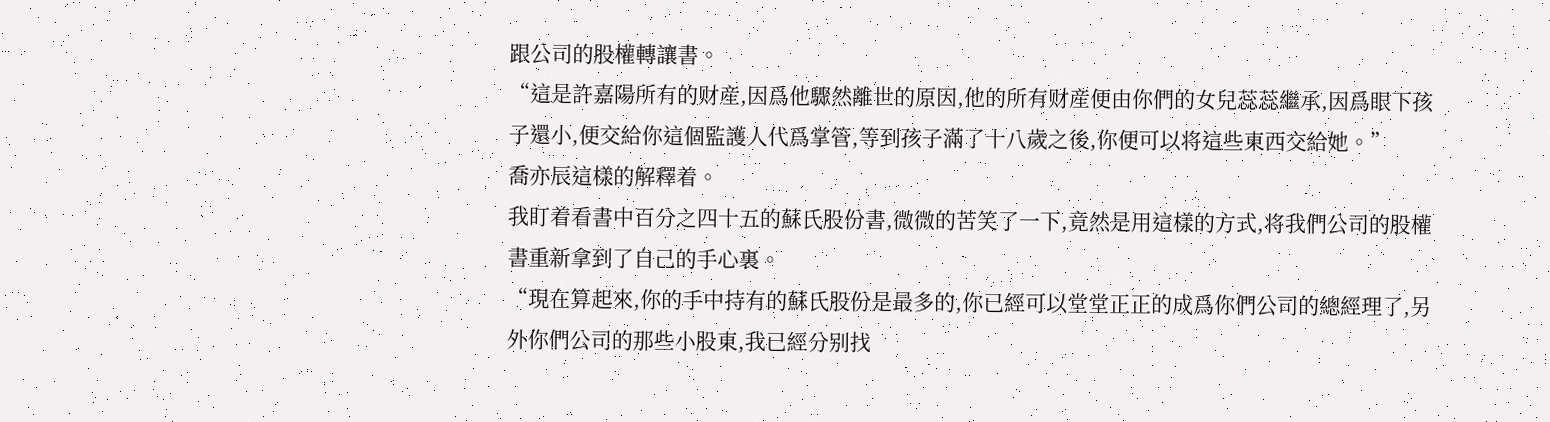跟公司的股權轉讓書。
“這是許嘉陽所有的财産,因爲他驟然離世的原因,他的所有财産便由你們的女兒蕊蕊繼承,因爲眼下孩子還小,便交給你這個監護人代爲掌管,等到孩子滿了十八歲之後,你便可以将這些東西交給她。”
喬亦辰這樣的解釋着。
我盯着看書中百分之四十五的蘇氏股份書,微微的苦笑了一下,竟然是用這樣的方式,将我們公司的股權書重新拿到了自己的手心裏。
“現在算起來,你的手中持有的蘇氏股份是最多的,你已經可以堂堂正正的成爲你們公司的總經理了,另外你們公司的那些小股東,我已經分别找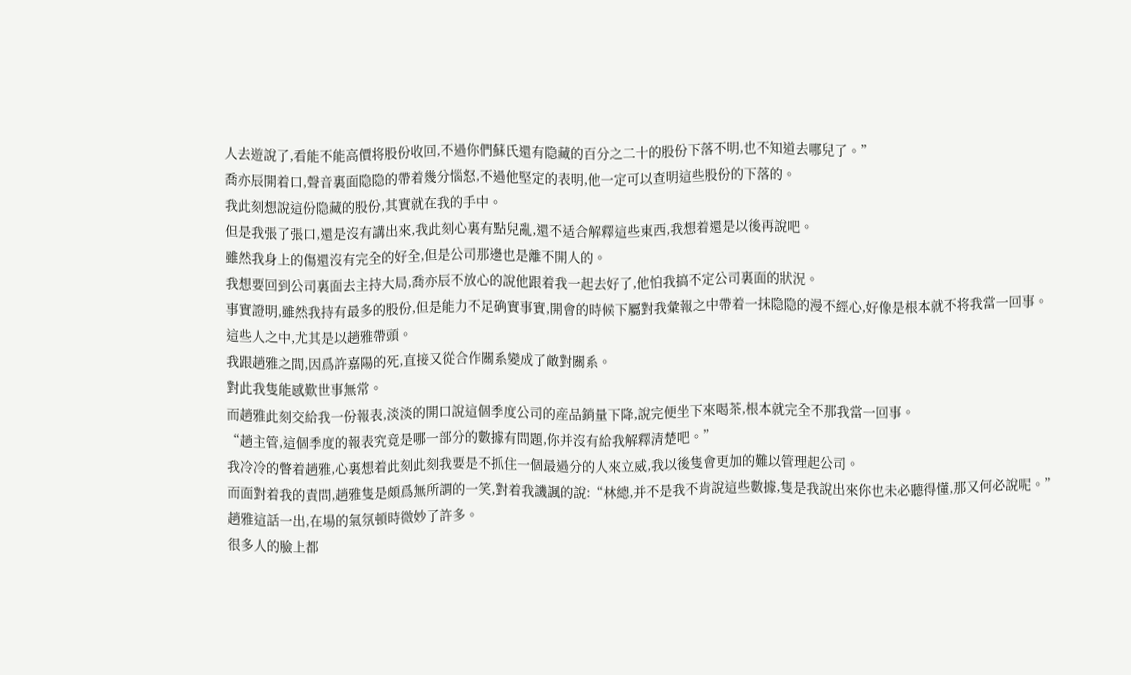人去遊說了,看能不能高價将股份收回,不過你們蘇氏還有隐藏的百分之二十的股份下落不明,也不知道去哪兒了。”
喬亦辰開着口,聲音裏面隐隐的帶着幾分惱怒,不過他堅定的表明,他一定可以查明這些股份的下落的。
我此刻想說這份隐藏的股份,其實就在我的手中。
但是我張了張口,還是沒有講出來,我此刻心裏有點兒亂,還不适合解釋這些東西,我想着還是以後再說吧。
雖然我身上的傷還沒有完全的好全,但是公司那邊也是離不開人的。
我想要回到公司裏面去主持大局,喬亦辰不放心的說他跟着我一起去好了,他怕我搞不定公司裏面的狀況。
事實證明,雖然我持有最多的股份,但是能力不足确實事實,開會的時候下屬對我彙報之中帶着一抹隐隐的漫不經心,好像是根本就不将我當一回事。
這些人之中,尤其是以趙雅帶頭。
我跟趙雅之間,因爲許嘉陽的死,直接又從合作關系變成了敵對關系。
對此我隻能感歎世事無常。
而趙雅此刻交給我一份報表,淡淡的開口說這個季度公司的産品銷量下降,說完便坐下來喝茶,根本就完全不那我當一回事。
“趙主管,這個季度的報表究竟是哪一部分的數據有問題,你并沒有給我解釋清楚吧。”
我冷冷的瞥着趙雅,心裏想着此刻此刻我要是不抓住一個最過分的人來立威,我以後隻會更加的難以管理起公司。
而面對着我的責問,趙雅隻是頗爲無所謂的一笑,對着我譏諷的說:“林總,并不是我不肯說這些數據,隻是我說出來你也未必聽得懂,那又何必說呢。”
趙雅這話一出,在場的氣氛頓時微妙了許多。
很多人的臉上都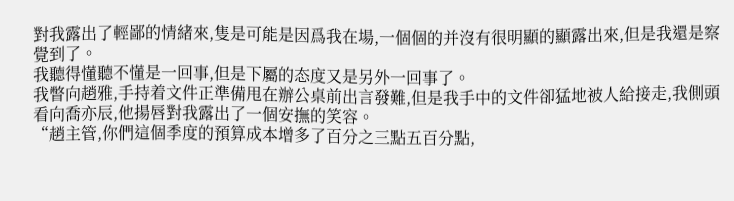對我露出了輕鄙的情緒來,隻是可能是因爲我在場,一個個的并沒有很明顯的顯露出來,但是我還是察覺到了。
我聽得懂聽不懂是一回事,但是下屬的态度又是另外一回事了。
我瞥向趙雅,手持着文件正準備甩在辦公桌前出言發難,但是我手中的文件卻猛地被人給接走,我側頭看向喬亦辰,他揚唇對我露出了一個安撫的笑容。
“趙主管,你們這個季度的預算成本增多了百分之三點五百分點,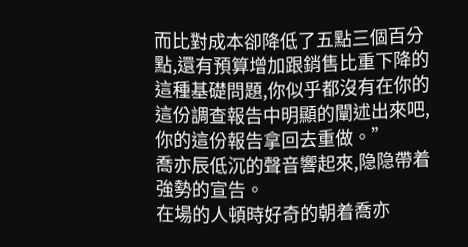而比對成本卻降低了五點三個百分點,還有預算增加跟銷售比重下降的這種基礎問題,你似乎都沒有在你的這份調查報告中明顯的闡述出來吧,你的這份報告拿回去重做。”
喬亦辰低沉的聲音響起來,隐隐帶着強勢的宣告。
在場的人頓時好奇的朝着喬亦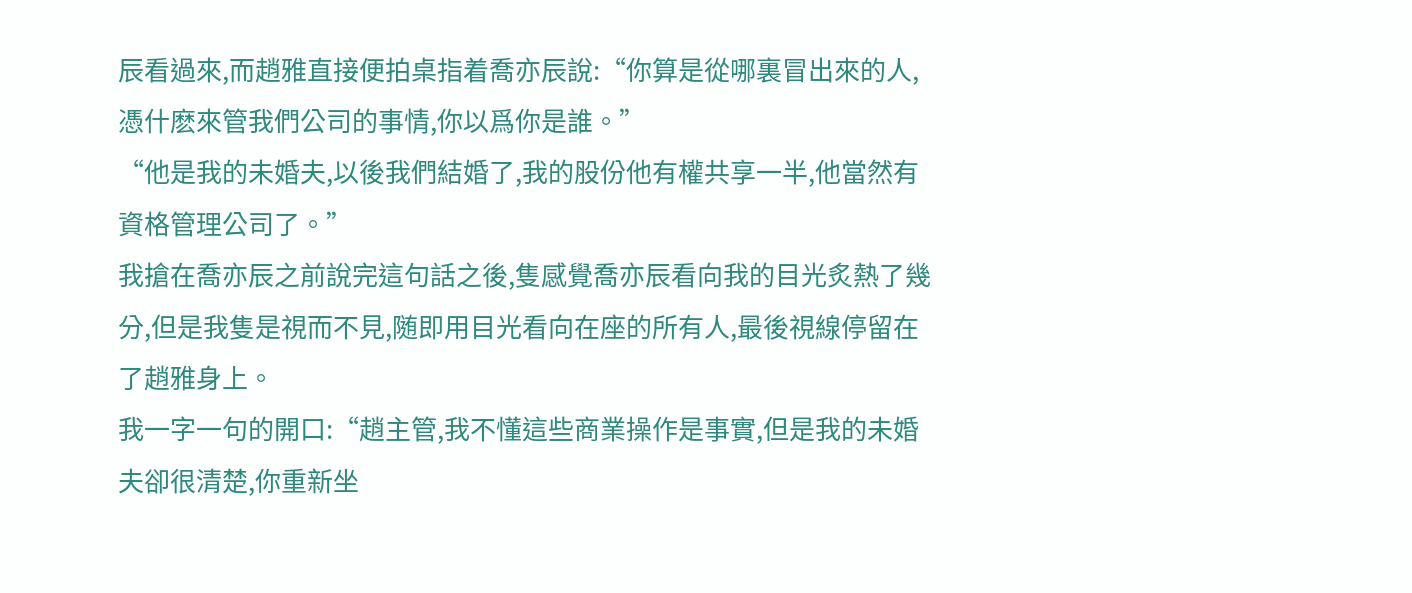辰看過來,而趙雅直接便拍桌指着喬亦辰說:“你算是從哪裏冒出來的人,憑什麽來管我們公司的事情,你以爲你是誰。”
“他是我的未婚夫,以後我們結婚了,我的股份他有權共享一半,他當然有資格管理公司了。”
我搶在喬亦辰之前說完這句話之後,隻感覺喬亦辰看向我的目光炙熱了幾分,但是我隻是視而不見,随即用目光看向在座的所有人,最後視線停留在了趙雅身上。
我一字一句的開口:“趙主管,我不懂這些商業操作是事實,但是我的未婚夫卻很清楚,你重新坐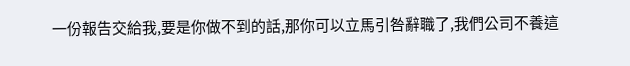一份報告交給我,要是你做不到的話,那你可以立馬引咎辭職了,我們公司不養這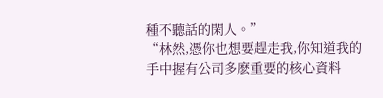種不聽話的閑人。”
“林然,憑你也想要趕走我,你知道我的手中握有公司多麽重要的核心資料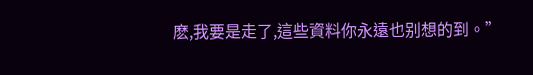麽,我要是走了,這些資料你永遠也别想的到。”